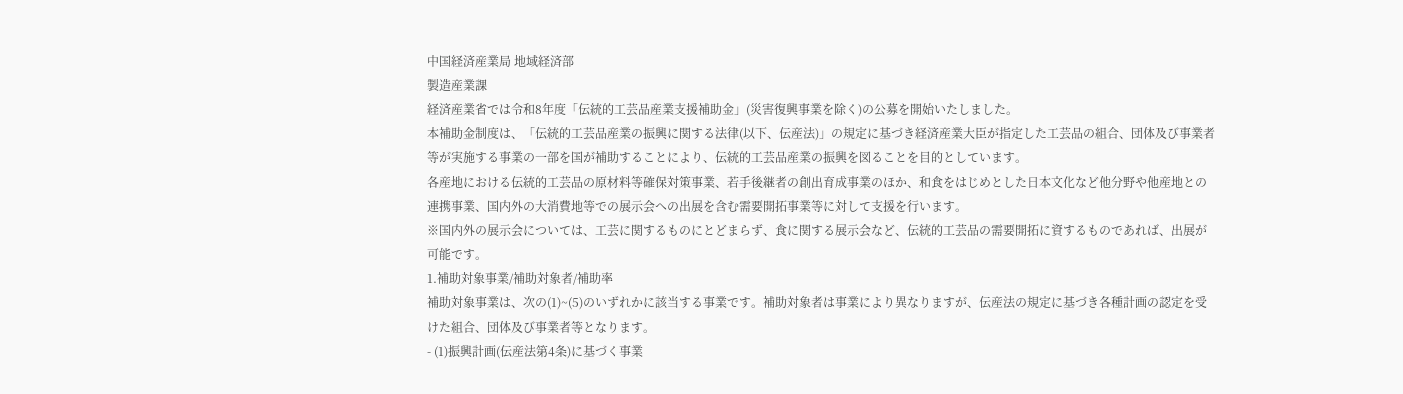中国経済産業局 地域経済部
製造産業課
経済産業省では令和8年度「伝統的工芸品産業支援補助金」(災害復興事業を除く)の公募を開始いたしました。
本補助金制度は、「伝統的工芸品産業の振興に関する法律(以下、伝産法)」の規定に基づき経済産業大臣が指定した工芸品の組合、団体及び事業者等が実施する事業の一部を国が補助することにより、伝統的工芸品産業の振興を図ることを目的としています。
各産地における伝統的工芸品の原材料等確保対策事業、若手後継者の創出育成事業のほか、和食をはじめとした日本文化など他分野や他産地との連携事業、国内外の大消費地等での展示会への出展を含む需要開拓事業等に対して支援を行います。
※国内外の展示会については、工芸に関するものにとどまらず、食に関する展示会など、伝統的工芸品の需要開拓に資するものであれば、出展が可能です。
1.補助対象事業/補助対象者/補助率
補助対象事業は、次の(1)~(5)のいずれかに該当する事業です。補助対象者は事業により異なりますが、伝産法の規定に基づき各種計画の認定を受けた組合、団体及び事業者等となります。
- (1)振興計画(伝産法第4条)に基づく事業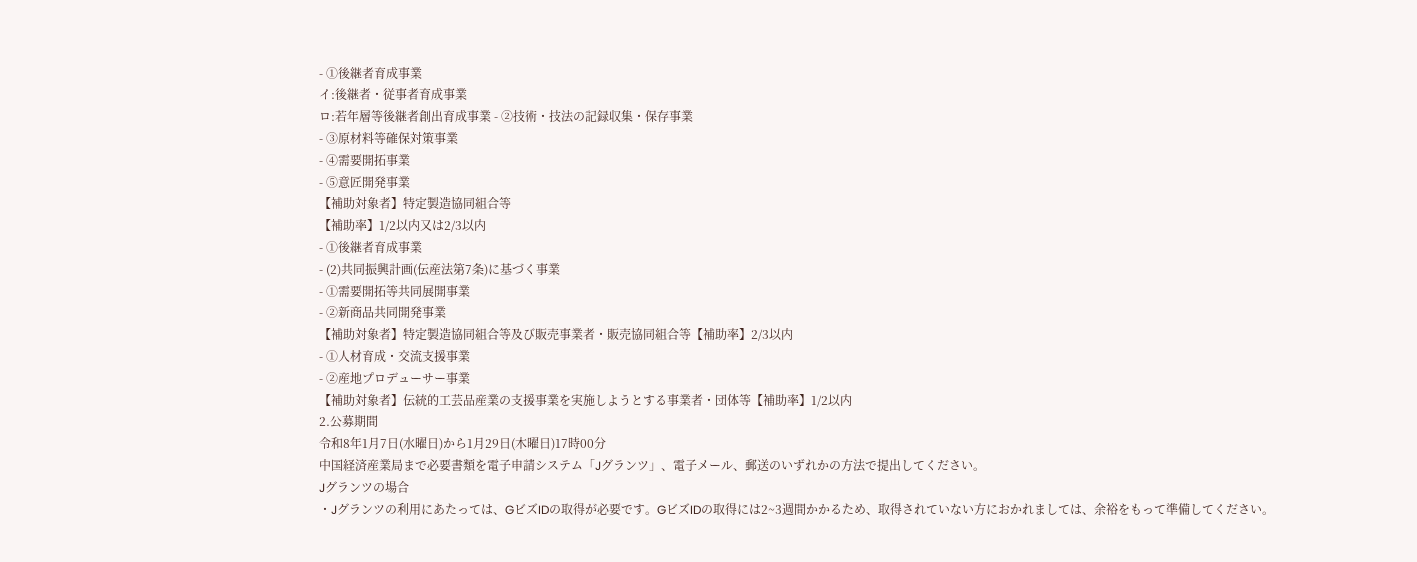- ①後継者育成事業
イ:後継者・従事者育成事業
ロ:若年層等後継者創出育成事業 - ②技術・技法の記録収集・保存事業
- ③原材料等確保対策事業
- ④需要開拓事業
- ⑤意匠開発事業
【補助対象者】特定製造協同組合等
【補助率】1/2以内又は2/3以内
- ①後継者育成事業
- (2)共同振興計画(伝産法第7条)に基づく事業
- ①需要開拓等共同展開事業
- ②新商品共同開発事業
【補助対象者】特定製造協同組合等及び販売事業者・販売協同組合等【補助率】2/3以内
- ①人材育成・交流支援事業
- ②産地プロデューサー事業
【補助対象者】伝統的工芸品産業の支援事業を実施しようとする事業者・団体等【補助率】1/2以内
2.公募期間
令和8年1月7日(水曜日)から1月29日(木曜日)17時00分
中国経済産業局まで必要書類を電子申請システム「Jグランツ」、電子メール、郵送のいずれかの方法で提出してください。
Jグランツの場合
・Jグランツの利用にあたっては、GビズIDの取得が必要です。GビズIDの取得には2~3週間かかるため、取得されていない方におかれましては、余裕をもって準備してください。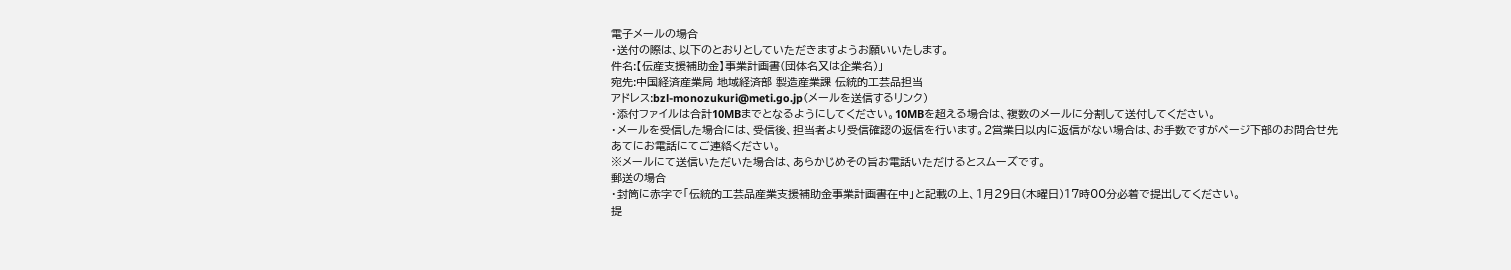電子メールの場合
・送付の際は、以下のとおりとしていただきますようお願いいたします。
件名:【伝産支援補助金】事業計画書(団体名又は企業名)」
宛先:中国経済産業局 地域経済部 製造産業課 伝統的工芸品担当
アドレス:bzl-monozukuri@meti.go.jp(メールを送信するリンク)
・添付ファイルは合計10МBまでとなるようにしてください。10МBを超える場合は、複数のメールに分割して送付してください。
・メールを受信した場合には、受信後、担当者より受信確認の返信を行います。2営業日以内に返信がない場合は、お手数ですがページ下部のお問合せ先あてにお電話にてご連絡ください。
※メールにて送信いただいた場合は、あらかじめその旨お電話いただけるとスムーズです。
郵送の場合
・封筒に赤字で「伝統的工芸品産業支援補助金事業計画書在中」と記載の上、1月29日(木曜日)17時00分必着で提出してください。
提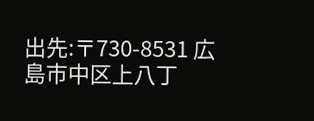出先:〒730-8531 広島市中区上八丁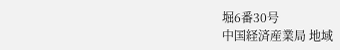堀6番30号
中国経済産業局 地域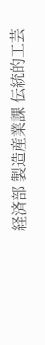経済部 製造産業課 伝統的工芸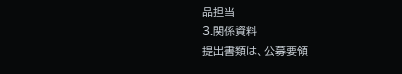品担当
3.関係資料
提出書類は、公募要領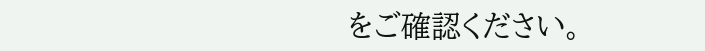をご確認ください。